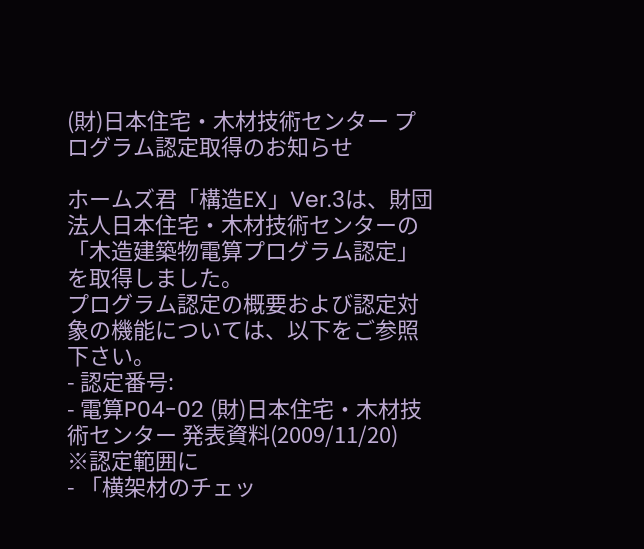(財)日本住宅・木材技術センター プログラム認定取得のお知らせ

ホームズ君「構造EX」Ver.3は、財団法人日本住宅・木材技術センターの
「木造建築物電算プログラム認定」を取得しました。
プログラム認定の概要および認定対象の機能については、以下をご参照下さい。
- 認定番号:
- 電算P04-02 (財)日本住宅・木材技術センター 発表資料(2009/11/20)
※認定範囲に
- 「横架材のチェッ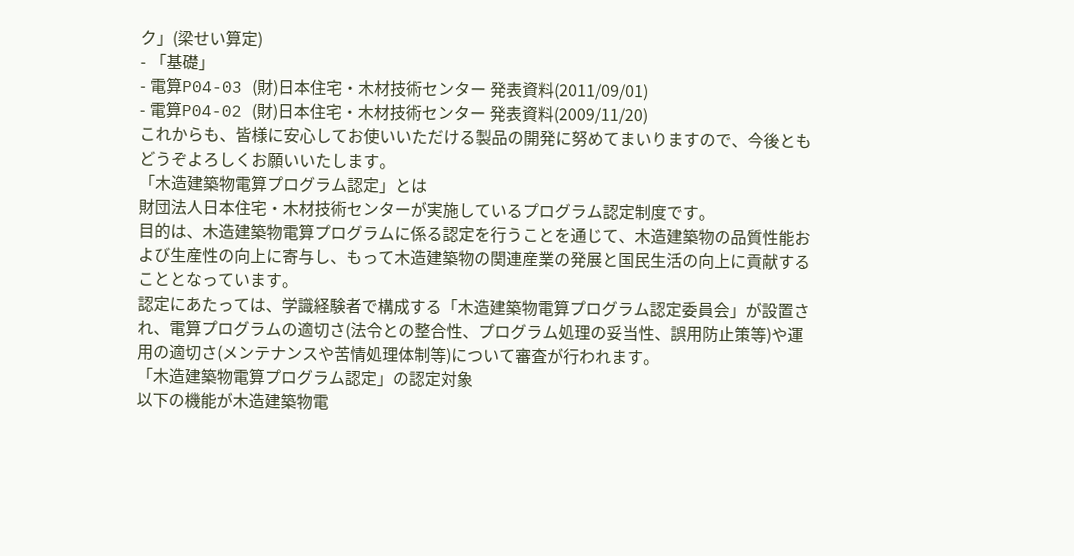ク」(梁せい算定)
- 「基礎」
- 電算P04-03 (財)日本住宅・木材技術センター 発表資料(2011/09/01)
- 電算P04-02 (財)日本住宅・木材技術センター 発表資料(2009/11/20)
これからも、皆様に安心してお使いいただける製品の開発に努めてまいりますので、今後ともどうぞよろしくお願いいたします。
「木造建築物電算プログラム認定」とは
財団法人日本住宅・木材技術センターが実施しているプログラム認定制度です。
目的は、木造建築物電算プログラムに係る認定を行うことを通じて、木造建築物の品質性能および生産性の向上に寄与し、もって木造建築物の関連産業の発展と国民生活の向上に貢献することとなっています。
認定にあたっては、学識経験者で構成する「木造建築物電算プログラム認定委員会」が設置され、電算プログラムの適切さ(法令との整合性、プログラム処理の妥当性、誤用防止策等)や運用の適切さ(メンテナンスや苦情処理体制等)について審査が行われます。
「木造建築物電算プログラム認定」の認定対象
以下の機能が木造建築物電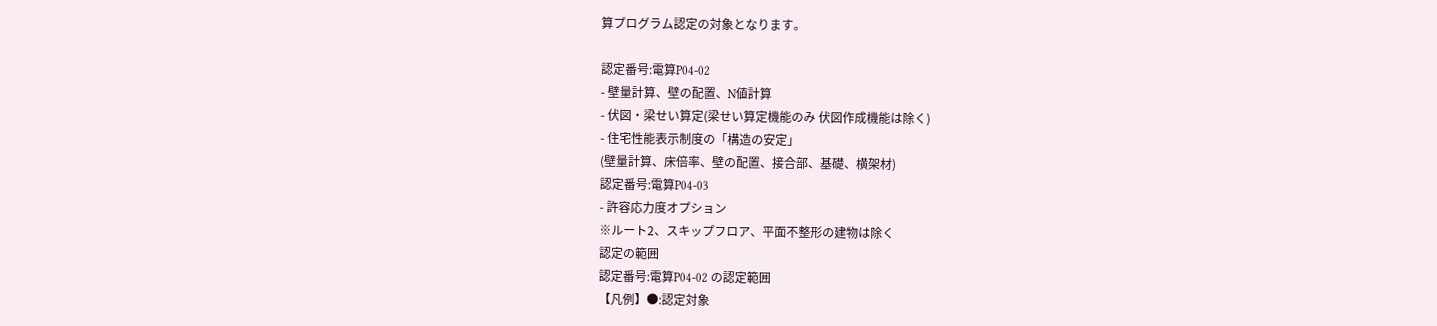算プログラム認定の対象となります。

認定番号:電算P04-02
- 壁量計算、壁の配置、N値計算
- 伏図・梁せい算定(梁せい算定機能のみ 伏図作成機能は除く)
- 住宅性能表示制度の「構造の安定」
(壁量計算、床倍率、壁の配置、接合部、基礎、横架材)
認定番号:電算P04-03
- 許容応力度オプション
※ルート2、スキップフロア、平面不整形の建物は除く
認定の範囲
認定番号:電算P04-02 の認定範囲
【凡例】●:認定対象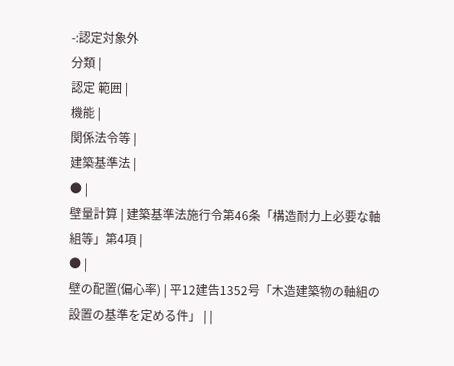-:認定対象外
分類 |
認定 範囲 |
機能 |
関係法令等 |
建築基準法 |
● |
壁量計算 | 建築基準法施行令第46条「構造耐力上必要な軸組等」第4項 |
● |
壁の配置(偏心率) | 平12建告1352号「木造建築物の軸組の設置の基準を定める件」 | |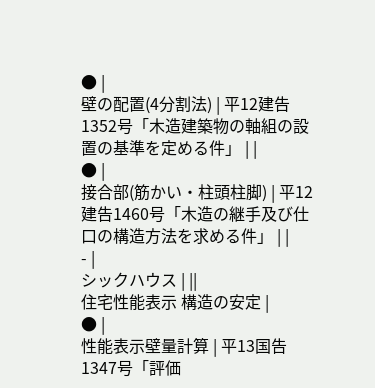● |
壁の配置(4分割法) | 平12建告1352号「木造建築物の軸組の設置の基準を定める件」 | |
● |
接合部(筋かい・柱頭柱脚) | 平12建告1460号「木造の継手及び仕口の構造方法を求める件」 | |
- |
シックハウス | ||
住宅性能表示 構造の安定 |
● |
性能表示壁量計算 | 平13国告1347号「評価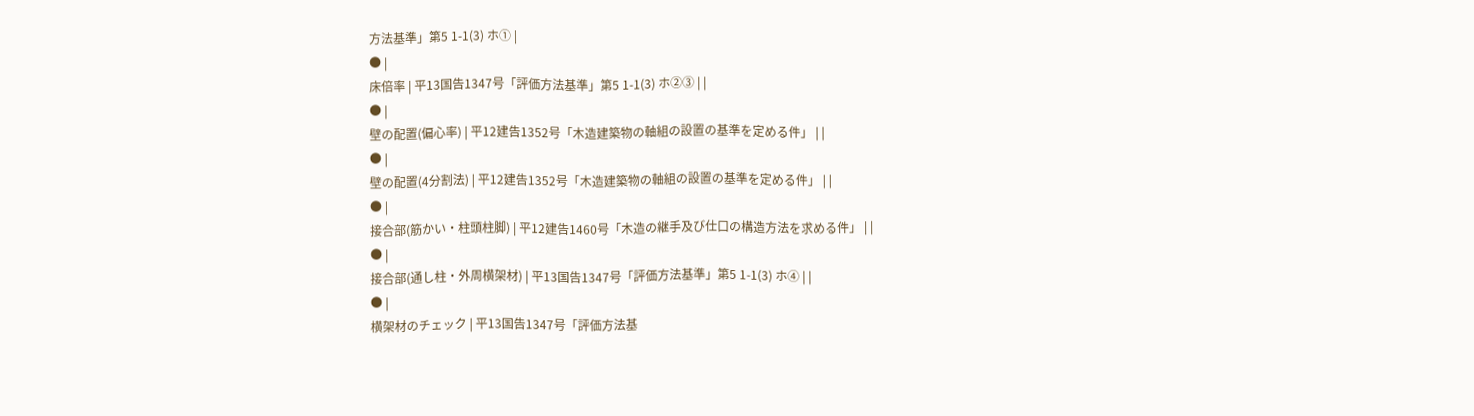方法基準」第5 1-1(3) ホ① |
● |
床倍率 | 平13国告1347号「評価方法基準」第5 1-1(3) ホ②③ | |
● |
壁の配置(偏心率) | 平12建告1352号「木造建築物の軸組の設置の基準を定める件」 | |
● |
壁の配置(4分割法) | 平12建告1352号「木造建築物の軸組の設置の基準を定める件」 | |
● |
接合部(筋かい・柱頭柱脚) | 平12建告1460号「木造の継手及び仕口の構造方法を求める件」 | |
● |
接合部(通し柱・外周横架材) | 平13国告1347号「評価方法基準」第5 1-1(3) ホ④ | |
● |
横架材のチェック | 平13国告1347号「評価方法基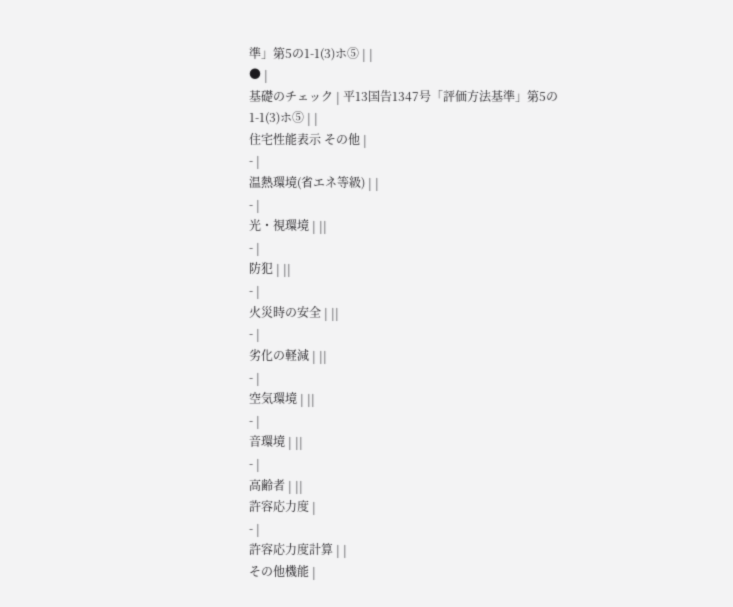準」第5の1-1(3)ホ⑤ | |
● |
基礎のチェック | 平13国告1347号「評価方法基準」第5の1-1(3)ホ⑤ | |
住宅性能表示 その他 |
- |
温熱環境(省エネ等級) | |
- |
光・視環境 | ||
- |
防犯 | ||
- |
火災時の安全 | ||
- |
劣化の軽減 | ||
- |
空気環境 | ||
- |
音環境 | ||
- |
高齢者 | ||
許容応力度 |
- |
許容応力度計算 | |
その他機能 |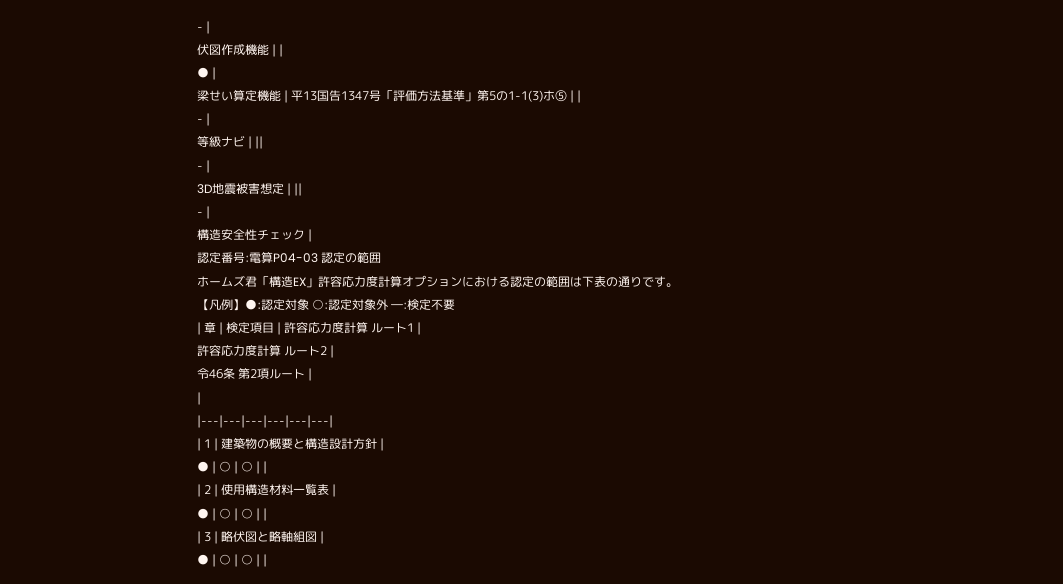- |
伏図作成機能 | |
● |
梁せい算定機能 | 平13国告1347号「評価方法基準」第5の1-1(3)ホ⑤ | |
- |
等級ナビ | ||
- |
3D地震被害想定 | ||
- |
構造安全性チェック |
認定番号:電算P04-03 認定の範囲
ホームズ君「構造EX」許容応力度計算オプションにおける認定の範囲は下表の通りです。
【凡例】●:認定対象 ○:認定対象外 ―:検定不要
| 章 | 検定項目 | 許容応力度計算 ルート1 |
許容応力度計算 ルート2 |
令46条 第2項ルート |
|
|---|---|---|---|---|---|
| 1 | 建築物の概要と構造設計方針 |
● | ○ | ○ | |
| 2 | 使用構造材料一覧表 |
● | ○ | ○ | |
| 3 | 略伏図と略軸組図 |
● | ○ | ○ | |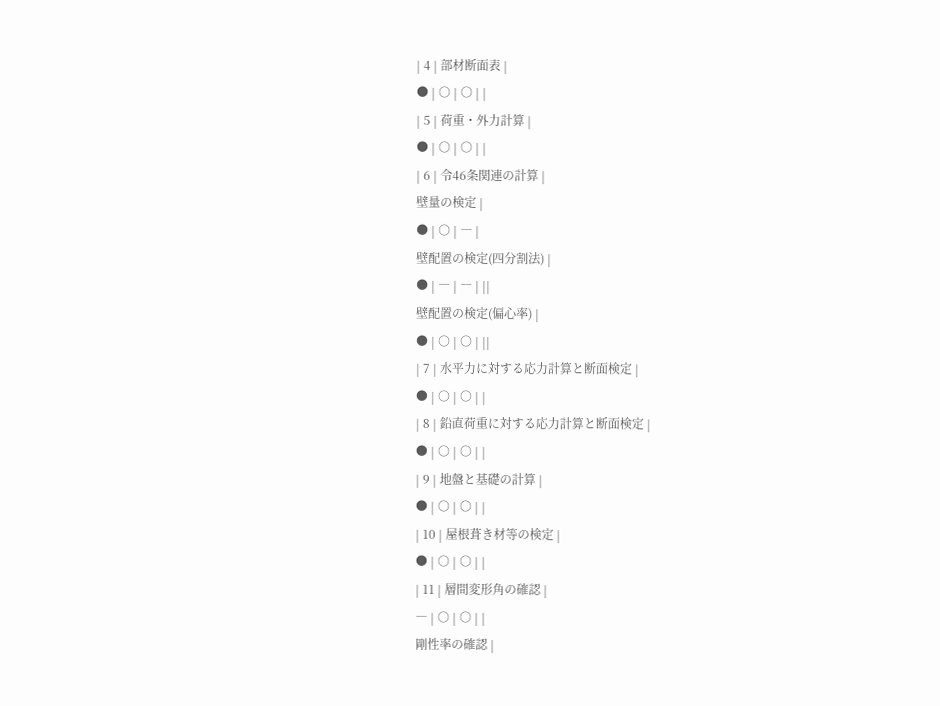| 4 | 部材断面表 |
● | ○ | ○ | |
| 5 | 荷重・外力計算 |
● | ○ | ○ | |
| 6 | 令46条関連の計算 |
壁量の検定 |
● | ○ | ― |
壁配置の検定(四分割法) |
● | ― | ― | ||
壁配置の検定(偏心率) |
● | ○ | ○ | ||
| 7 | 水平力に対する応力計算と断面検定 |
● | ○ | ○ | |
| 8 | 鉛直荷重に対する応力計算と断面検定 |
● | ○ | ○ | |
| 9 | 地盤と基礎の計算 |
● | ○ | ○ | |
| 10 | 屋根葺き材等の検定 |
● | ○ | ○ | |
| 11 | 層間変形角の確認 |
― | ○ | ○ | |
剛性率の確認 |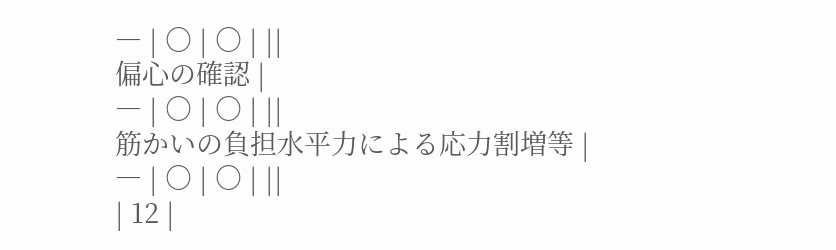― | ○ | ○ | ||
偏心の確認 |
― | ○ | ○ | ||
筋かいの負担水平力による応力割増等 |
― | ○ | ○ | ||
| 12 |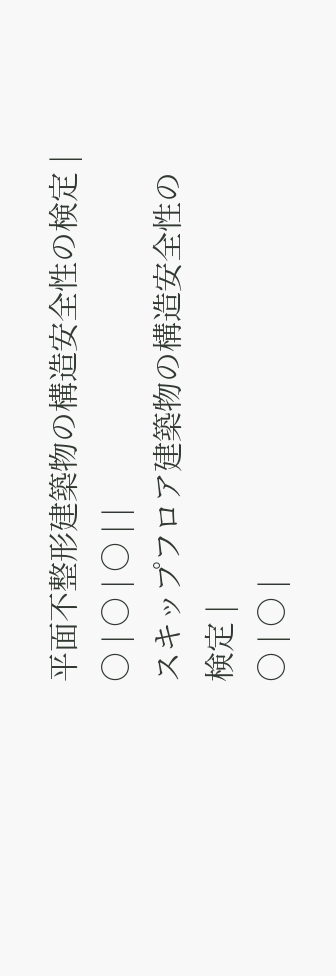平面不整形建築物の構造安全性の検定 |
○ | ○ | ○ | |
スキップフロア建築物の構造安全性の検定 |
○ | ○ |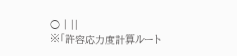○ | ||
※「許容応力度計算ルート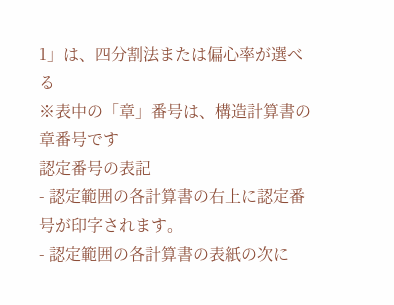1」は、四分割法または偏心率が選べる
※表中の「章」番号は、構造計算書の章番号です
認定番号の表記
- 認定範囲の各計算書の右上に認定番号が印字されます。
- 認定範囲の各計算書の表紙の次に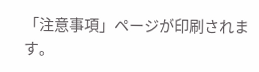「注意事項」ページが印刷されます。